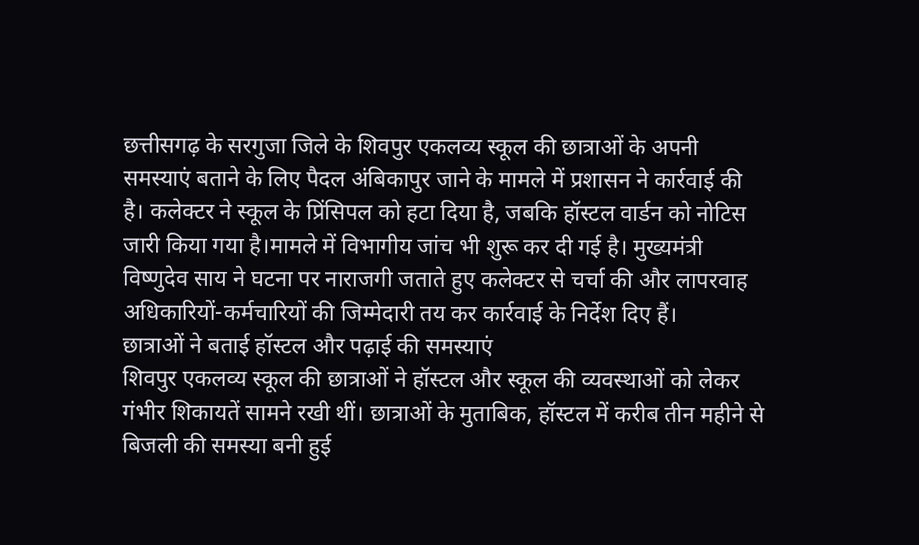छत्तीसगढ़ के सरगुजा जिले के शिवपुर एकलव्य स्कूल की छात्राओं के अपनी समस्याएं बताने के लिए पैदल अंबिकापुर जाने के मामले में प्रशासन ने कार्रवाई की है। कलेक्टर ने स्कूल के प्रिंसिपल को हटा दिया है, जबकि हॉस्टल वार्डन को नोटिस जारी किया गया है।मामले में विभागीय जांच भी शुरू कर दी गई है। मुख्यमंत्री विष्णुदेव साय ने घटना पर नाराजगी जताते हुए कलेक्टर से चर्चा की और लापरवाह अधिकारियों-कर्मचारियों की जिम्मेदारी तय कर कार्रवाई के निर्देश दिए हैं।
छात्राओं ने बताई हॉस्टल और पढ़ाई की समस्याएं
शिवपुर एकलव्य स्कूल की छात्राओं ने हॉस्टल और स्कूल की व्यवस्थाओं को लेकर गंभीर शिकायतें सामने रखी थीं। छात्राओं के मुताबिक, हॉस्टल में करीब तीन महीने से बिजली की समस्या बनी हुई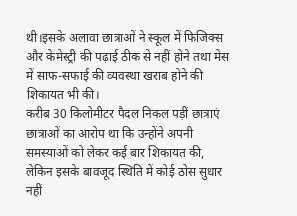थी।इसके अलावा छात्राओं ने स्कूल में फिजिक्स और केमेस्ट्री की पढ़ाई ठीक से नहीं होने तथा मेस में साफ-सफाई की व्यवस्था खराब होने की शिकायत भी की।
करीब 30 किलोमीटर पैदल निकल पड़ीं छात्राएं
छात्राओं का आरोप था कि उन्होंने अपनी समस्याओं को लेकर कई बार शिकायत की, लेकिन इसके बावजूद स्थिति में कोई ठोस सुधार नहीं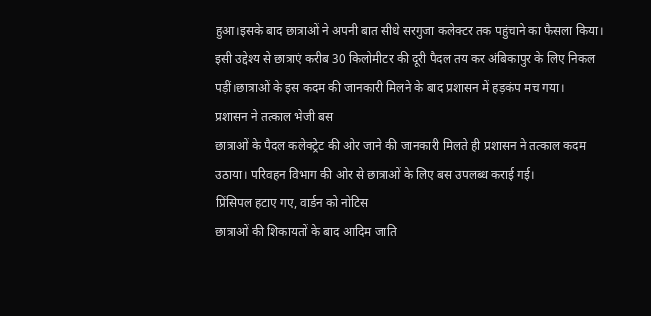हुआ।इसके बाद छात्राओं ने अपनी बात सीधे सरगुजा कलेक्टर तक पहुंचाने का फैसला किया। इसी उद्देश्य से छात्राएं करीब 30 किलोमीटर की दूरी पैदल तय कर अंबिकापुर के लिए निकल पड़ीं।छात्राओं के इस कदम की जानकारी मिलने के बाद प्रशासन में हड़कंप मच गया।
प्रशासन ने तत्काल भेजी बस
छात्राओं के पैदल कलेक्ट्रेट की ओर जाने की जानकारी मिलते ही प्रशासन ने तत्काल कदम उठाया। परिवहन विभाग की ओर से छात्राओं के लिए बस उपलब्ध कराई गई।
प्रिंसिपल हटाए गए, वार्डन को नोटिस
छात्राओं की शिकायतों के बाद आदिम जाति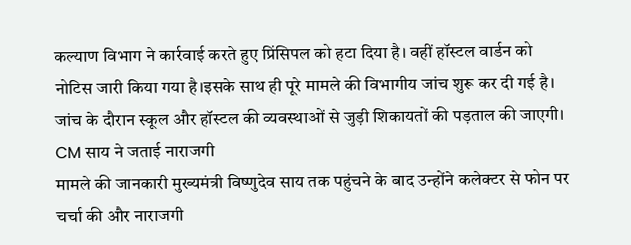कल्याण विभाग ने कार्रवाई करते हुए प्रिंसिपल को हटा दिया है। वहीं हॉस्टल वार्डन को नोटिस जारी किया गया है।इसके साथ ही पूरे मामले की विभागीय जांच शुरू कर दी गई है। जांच के दौरान स्कूल और हॉस्टल की व्यवस्थाओं से जुड़ी शिकायतों की पड़ताल की जाएगी।
CM साय ने जताई नाराजगी
मामले की जानकारी मुख्यमंत्री विष्णुदेव साय तक पहुंचने के बाद उन्होंने कलेक्टर से फोन पर चर्चा की और नाराजगी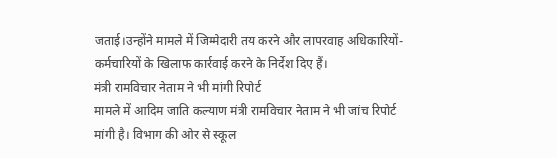जताई।उन्होंने मामले में जिम्मेदारी तय करने और लापरवाह अधिकारियों-कर्मचारियों के खिलाफ कार्रवाई करने के निर्देश दिए हैं।
मंत्री रामविचार नेताम ने भी मांगी रिपोर्ट
मामले में आदिम जाति कल्याण मंत्री रामविचार नेताम ने भी जांच रिपोर्ट मांगी है। विभाग की ओर से स्कूल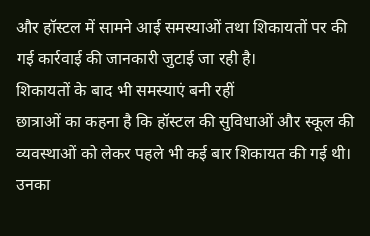और हॉस्टल में सामने आई समस्याओं तथा शिकायतों पर की गई कार्रवाई की जानकारी जुटाई जा रही है।
शिकायतों के बाद भी समस्याएं बनी रहीं
छात्राओं का कहना है कि हॉस्टल की सुविधाओं और स्कूल की व्यवस्थाओं को लेकर पहले भी कई बार शिकायत की गई थी। उनका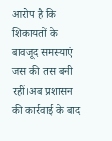आरोप है कि शिकायतों के बावजूद समस्याएं जस की तस बनी रहीं।अब प्रशासन की कार्रवाई के बाद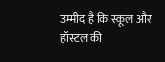उम्मीद है कि स्कूल और हॉस्टल की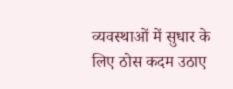व्यवस्थाओं में सुधार के लिए ठोस कदम उठाए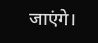जाएंगे।